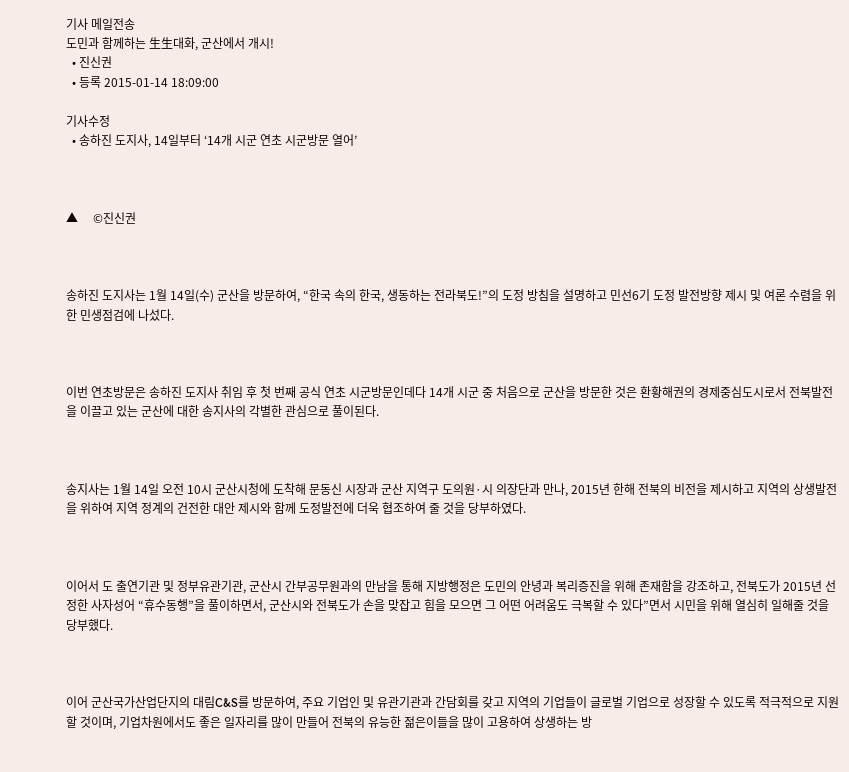기사 메일전송
도민과 함께하는 生生대화, 군산에서 개시!
  • 진신권
  • 등록 2015-01-14 18:09:00

기사수정
  • 송하진 도지사, 14일부터 ‘14개 시군 연초 시군방문 열어’



▲     ©진신권



송하진 도지사는 1월 14일(수) 군산을 방문하여, “한국 속의 한국, 생동하는 전라북도!”의 도정 방침을 설명하고 민선6기 도정 발전방향 제시 및 여론 수렴을 위한 민생점검에 나섰다.



이번 연초방문은 송하진 도지사 취임 후 첫 번째 공식 연초 시군방문인데다 14개 시군 중 처음으로 군산을 방문한 것은 환황해권의 경제중심도시로서 전북발전을 이끌고 있는 군산에 대한 송지사의 각별한 관심으로 풀이된다.



송지사는 1월 14일 오전 10시 군산시청에 도착해 문동신 시장과 군산 지역구 도의원·시 의장단과 만나, 2015년 한해 전북의 비전을 제시하고 지역의 상생발전을 위하여 지역 정계의 건전한 대안 제시와 함께 도정발전에 더욱 협조하여 줄 것을 당부하였다.



이어서 도 출연기관 및 정부유관기관, 군산시 간부공무원과의 만남을 통해 지방행정은 도민의 안녕과 복리증진을 위해 존재함을 강조하고, 전북도가 2015년 선정한 사자성어 “휴수동행”을 풀이하면서, 군산시와 전북도가 손을 맞잡고 힘을 모으면 그 어떤 어려움도 극복할 수 있다”면서 시민을 위해 열심히 일해줄 것을 당부했다.



이어 군산국가산업단지의 대림C&S를 방문하여, 주요 기업인 및 유관기관과 간담회를 갖고 지역의 기업들이 글로벌 기업으로 성장할 수 있도록 적극적으로 지원할 것이며, 기업차원에서도 좋은 일자리를 많이 만들어 전북의 유능한 젊은이들을 많이 고용하여 상생하는 방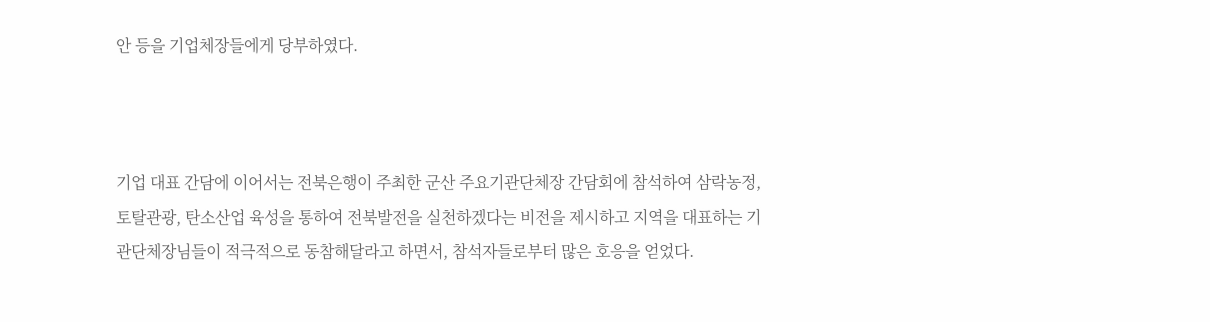안 등을 기업체장들에게 당부하였다.



기업 대표 간담에 이어서는 전북은행이 주최한 군산 주요기관단체장 간담회에 참석하여 삼락농정, 토탈관광, 탄소산업 육성을 통하여 전북발전을 실천하겠다는 비전을 제시하고 지역을 대표하는 기관단체장님들이 적극적으로 동참해달라고 하면서, 참석자들로부터 많은 호응을 얻었다.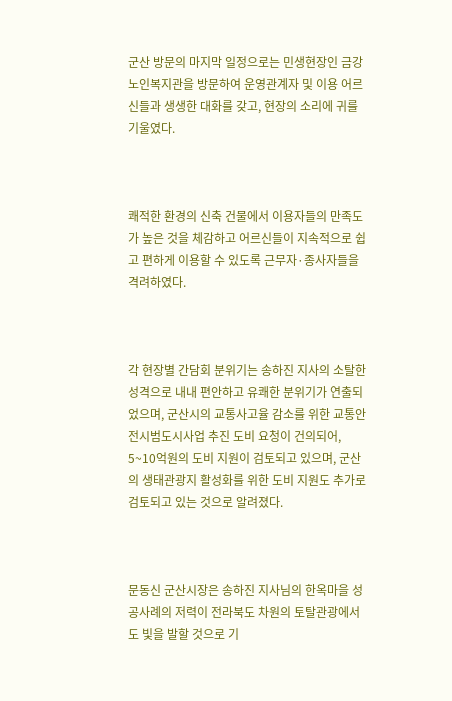군산 방문의 마지막 일정으로는 민생현장인 금강노인복지관을 방문하여 운영관계자 및 이용 어르신들과 생생한 대화를 갖고, 현장의 소리에 귀를 기울였다.



쾌적한 환경의 신축 건물에서 이용자들의 만족도가 높은 것을 체감하고 어르신들이 지속적으로 쉽고 편하게 이용할 수 있도록 근무자·종사자들을 격려하였다.



각 현장별 간담회 분위기는 송하진 지사의 소탈한 성격으로 내내 편안하고 유쾌한 분위기가 연출되었으며, 군산시의 교통사고율 감소를 위한 교통안전시범도시사업 추진 도비 요청이 건의되어, 5~10억원의 도비 지원이 검토되고 있으며, 군산의 생태관광지 활성화를 위한 도비 지원도 추가로 검토되고 있는 것으로 알려졌다.



문동신 군산시장은 송하진 지사님의 한옥마을 성공사례의 저력이 전라북도 차원의 토탈관광에서도 빛을 발할 것으로 기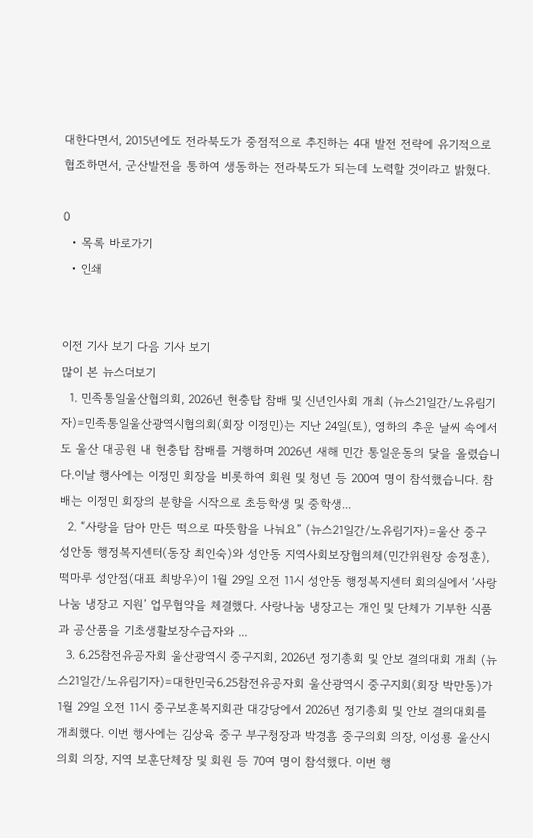대한다면서, 2015년에도 전라북도가 중점적으로 추진하는 4대 발전 전략에 유기적으로 협조하면서, 군산발전을 통하여 생동하는 전라북도가 되는데 노력할 것이라고 밝혔다.

0
  • 목록 바로가기
  • 인쇄


이전 기사 보기 다음 기사 보기
많이 본 뉴스더보기
  1. 민족통일울산협의회, 2026년 현충탑 참배 및 신년인사회 개최 (뉴스21일간/노유림기자)=민족통일울산광역시협의회(회장 이정민)는 지난 24일(토), 영하의 추운 날씨 속에서도 울산 대공원 내 현충탑 참배를 거행하며 2026년 새해 민간 통일운동의 닻을 올렸습니다.이날 행사에는 이정민 회장을 비롯하여 회원 및 청년 등 200여 명이 참석했습니다. 참배는 이정민 회장의 분향을 시작으로 초등학생 및 중학생...
  2. “사랑을 담아 만든 떡으로 따뜻함을 나눠요” (뉴스21일간/노유림기자)=울산 중구 성안동 행정복지센터(동장 최인숙)와 성안동 지역사회보장협의체(민간위원장 송정훈), 떡마루 성안점(대표 최방우)이 1월 29일 오전 11시 성안동 행정복지센터 회의실에서 ‘사랑나눔 냉장고 지원’ 업무협약을 체결했다. 사랑나눔 냉장고는 개인 및 단체가 기부한 식품과 공산품을 기초생활보장수급자와 ...
  3. 6.25참전유공자회 울산광역시 중구지회, 2026년 정기총회 및 안보 결의대회 개최 (뉴스21일간/노유림기자)=대한민국6.25참전유공자회 울산광역시 중구지회(회장 박만동)가 1월 29일 오전 11시 중구보훈복지회관 대강당에서 2026년 정기총회 및 안보 결의대회를 개최했다. 이번 행사에는 김상육 중구 부구청장과 박경흠 중구의회 의장, 이성룡 울산시의회 의장, 지역 보훈단체장 및 회원 등 70여 명이 참석했다. 이번 행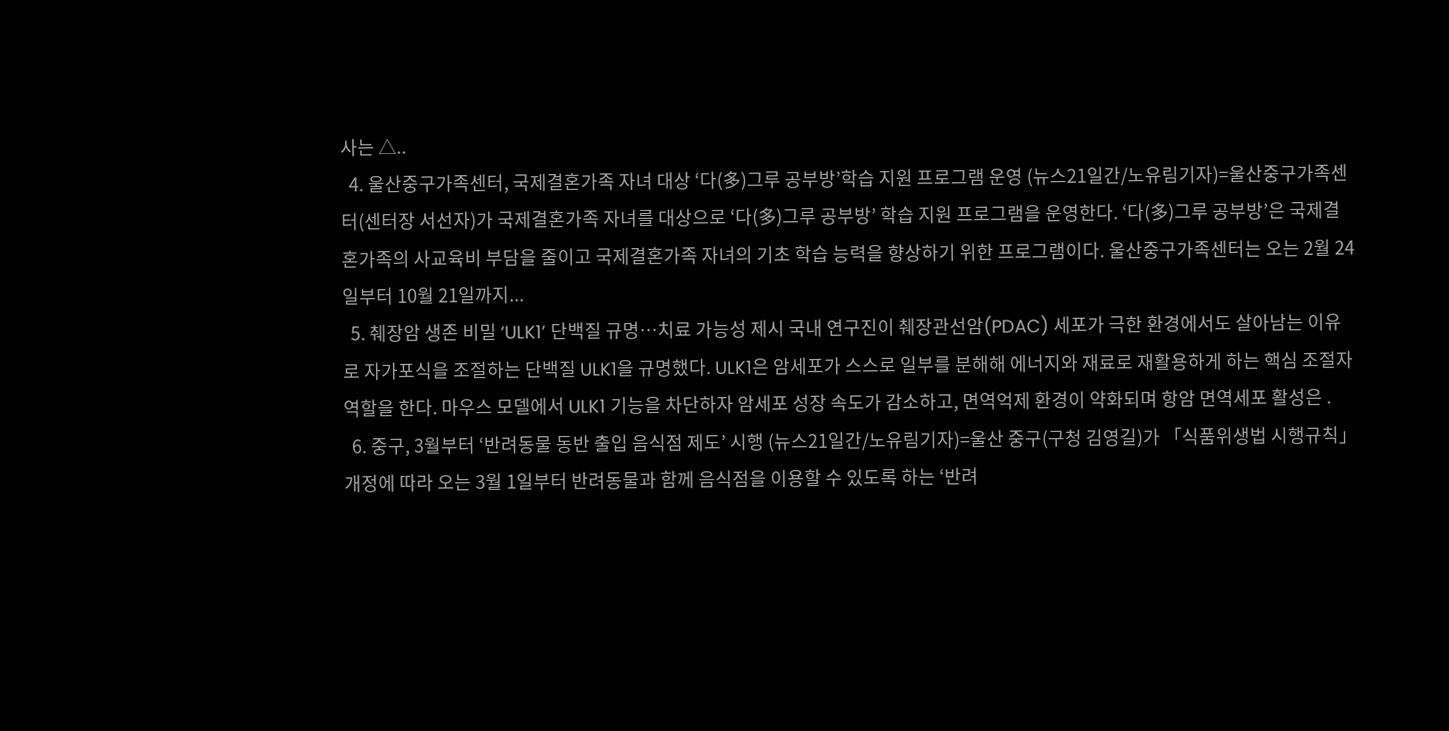사는 △..
  4. 울산중구가족센터, 국제결혼가족 자녀 대상 ‘다(多)그루 공부방’학습 지원 프로그램 운영 (뉴스21일간/노유림기자)=울산중구가족센터(센터장 서선자)가 국제결혼가족 자녀를 대상으로 ‘다(多)그루 공부방’ 학습 지원 프로그램을 운영한다. ‘다(多)그루 공부방’은 국제결혼가족의 사교육비 부담을 줄이고 국제결혼가족 자녀의 기초 학습 능력을 향상하기 위한 프로그램이다. 울산중구가족센터는 오는 2월 24일부터 10월 21일까지...
  5. 췌장암 생존 비밀 ‘ULK1’ 단백질 규명…치료 가능성 제시 국내 연구진이 췌장관선암(PDAC) 세포가 극한 환경에서도 살아남는 이유로 자가포식을 조절하는 단백질 ULK1을 규명했다. ULK1은 암세포가 스스로 일부를 분해해 에너지와 재료로 재활용하게 하는 핵심 조절자 역할을 한다. 마우스 모델에서 ULK1 기능을 차단하자 암세포 성장 속도가 감소하고, 면역억제 환경이 약화되며 항암 면역세포 활성은 .
  6. 중구, 3월부터 ‘반려동물 동반 출입 음식점 제도’ 시행 (뉴스21일간/노유림기자)=울산 중구(구청 김영길)가 「식품위생법 시행규칙」 개정에 따라 오는 3월 1일부터 반려동물과 함께 음식점을 이용할 수 있도록 하는 ‘반려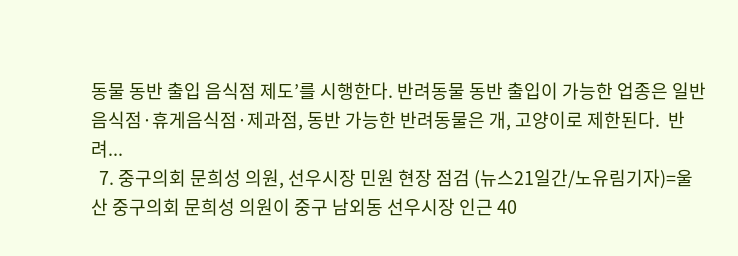동물 동반 출입 음식점 제도’를 시행한다. 반려동물 동반 출입이 가능한 업종은 일반음식점·휴게음식점·제과점, 동반 가능한 반려동물은 개, 고양이로 제한된다.  반려...
  7. 중구의회 문희성 의원, 선우시장 민원 현장 점검 (뉴스21일간/노유림기자)=울산 중구의회 문희성 의원이 중구 남외동 선우시장 인근 40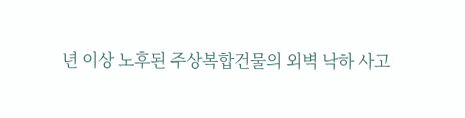년 이상 노후된 주상복합건물의 외벽 낙하 사고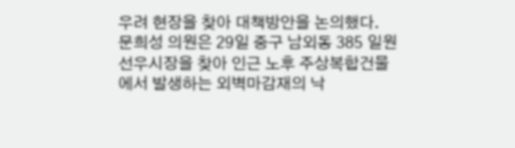우려 현장을 찾아 대책방안을 논의했다. 문희성 의원은 29일 중구 남외동 385 일원 선우시장을 찾아 인근 노후 주상복합건물에서 발생하는 외벽마감재의 낙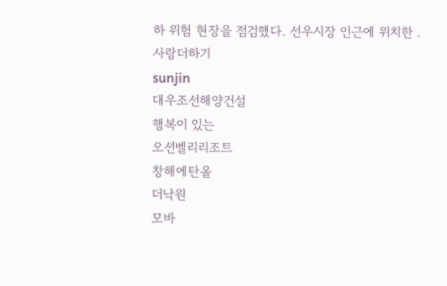하 위험 현장을 점검했다. 선우시장 인근에 위치한 .
사랑더하기
sunjin
대우조선해양건설
행복이 있는
오션벨리리조트
창해에탄올
더낙원
모바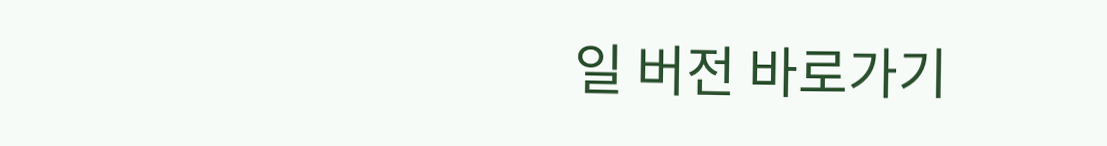일 버전 바로가기